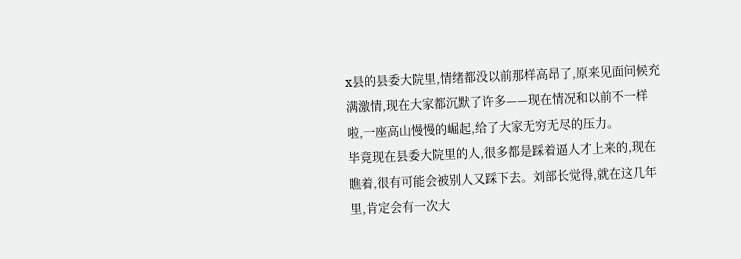x县的县委大院里,情绪都没以前那样高昂了,原来见面问候充满激情,现在大家都沉默了许多——现在情况和以前不一样啦,一座高山慢慢的崛起,给了大家无穷无尽的压力。
毕竟现在县委大院里的人,很多都是踩着逼人才上来的,现在瞧着,很有可能会被别人又踩下去。刘部长觉得,就在这几年里,肯定会有一次大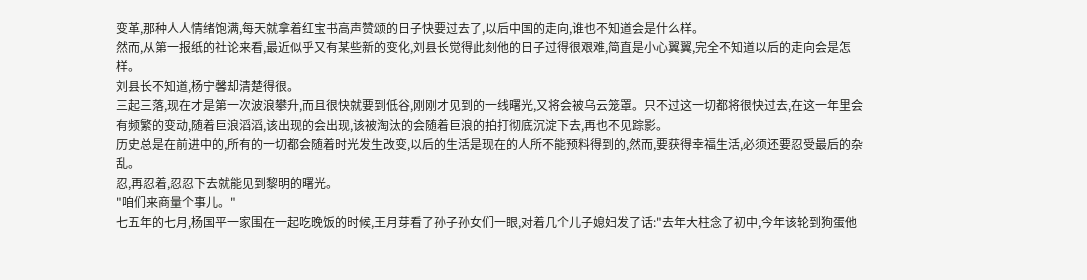变革,那种人人情绪饱满,每天就拿着红宝书高声赞颂的日子快要过去了,以后中国的走向,谁也不知道会是什么样。
然而,从第一报纸的社论来看,最近似乎又有某些新的变化,刘县长觉得此刻他的日子过得很艰难,简直是小心翼翼,完全不知道以后的走向会是怎样。
刘县长不知道,杨宁馨却清楚得很。
三起三落,现在才是第一次波浪攀升,而且很快就要到低谷,刚刚才见到的一线曙光,又将会被乌云笼罩。只不过这一切都将很快过去,在这一年里会有频繁的变动,随着巨浪滔滔,该出现的会出现,该被淘汰的会随着巨浪的拍打彻底沉淀下去,再也不见踪影。
历史总是在前进中的,所有的一切都会随着时光发生改变,以后的生活是现在的人所不能预料得到的,然而,要获得幸福生活,必须还要忍受最后的杂乱。
忍,再忍着,忍忍下去就能见到黎明的曙光。
"咱们来商量个事儿。"
七五年的七月,杨国平一家围在一起吃晚饭的时候,王月芽看了孙子孙女们一眼,对着几个儿子媳妇发了话:"去年大柱念了初中,今年该轮到狗蛋他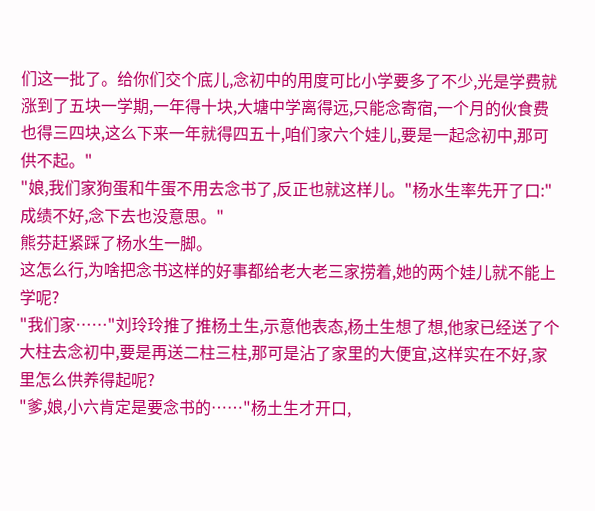们这一批了。给你们交个底儿,念初中的用度可比小学要多了不少,光是学费就涨到了五块一学期,一年得十块,大塘中学离得远,只能念寄宿,一个月的伙食费也得三四块,这么下来一年就得四五十,咱们家六个娃儿,要是一起念初中,那可供不起。"
"娘,我们家狗蛋和牛蛋不用去念书了,反正也就这样儿。"杨水生率先开了口:"成绩不好,念下去也没意思。"
熊芬赶紧踩了杨水生一脚。
这怎么行,为啥把念书这样的好事都给老大老三家捞着,她的两个娃儿就不能上学呢?
"我们家……"刘玲玲推了推杨土生,示意他表态,杨土生想了想,他家已经送了个大柱去念初中,要是再送二柱三柱,那可是沾了家里的大便宜,这样实在不好,家里怎么供养得起呢?
"爹,娘,小六肯定是要念书的……"杨土生才开口,